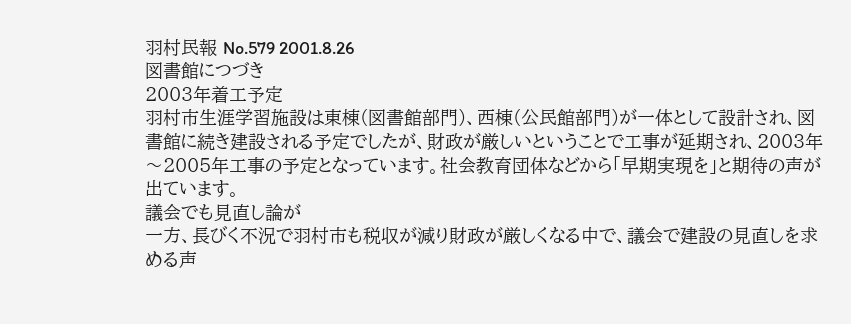羽村民報 No.579 2001.8.26
図書館につづき
2003年着工予定
羽村市生涯学習施設は東棟(図書館部門)、西棟(公民館部門)が一体として設計され、図書館に続き建設される予定でしたが、財政が厳しいということで工事が延期され、2003年〜2005年工事の予定となっています。社会教育団体などから「早期実現を」と期待の声が出ています。
議会でも見直し論が
一方、長びく不況で羽村市も税収が減り財政が厳しくなる中で、議会で建設の見直しを求める声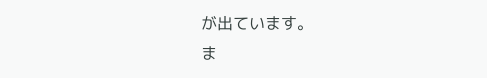が出ています。
ま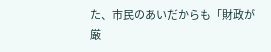た、市民のあいだからも「財政が厳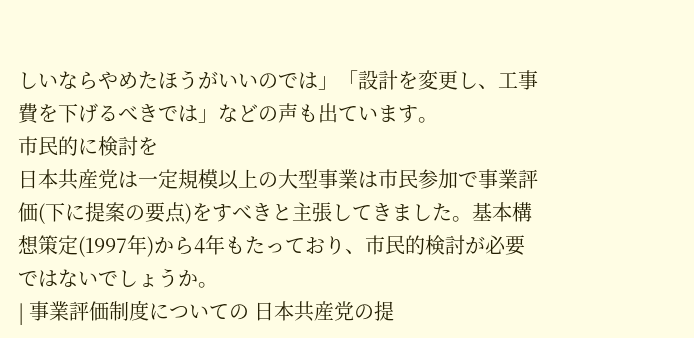しいならやめたほうがいいのでは」「設計を変更し、工事費を下げるべきでは」などの声も出ています。
市民的に検討を
日本共産党は一定規模以上の大型事業は市民参加で事業評価(下に提案の要点)をすべきと主張してきました。基本構想策定(1997年)から4年もたっており、市民的検討が必要ではないでしょうか。
| 事業評価制度についての 日本共産党の提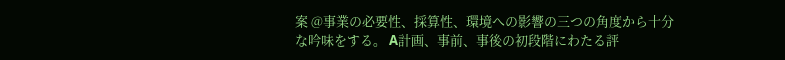案 @事業の必要性、採算性、環境への影響の三つの角度から十分な吟味をする。 A計画、事前、事後の初段階にわたる評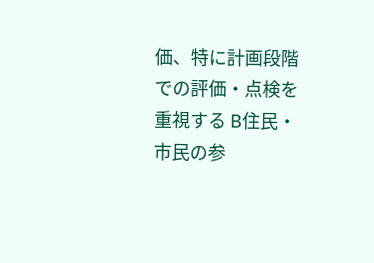価、特に計画段階での評価・点検を重視する B住民・市民の参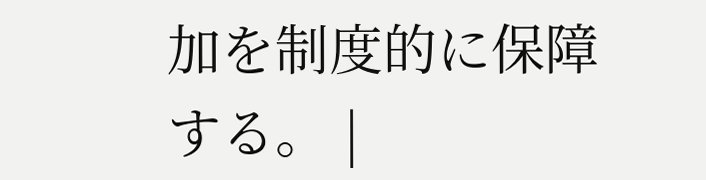加を制度的に保障する。 |